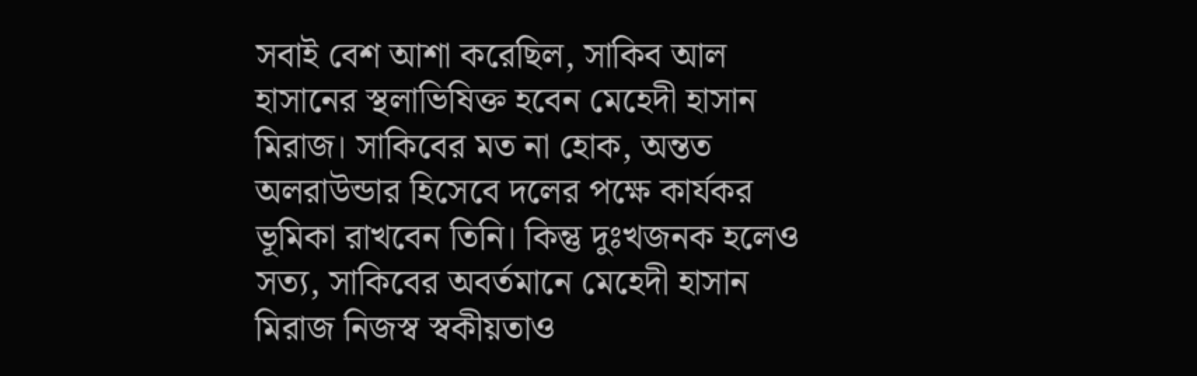সবাই বেশ আশা করেছিল, সাকিব আল হাসানের স্থলাভিষিক্ত হবেন মেহেদী হাসান মিরাজ। সাকিবের মত না হোক, অন্তত অলরাউন্ডার হিসেবে দলের পক্ষে কার্যকর ভূমিকা রাখবেন তিনি। কিন্তু দুঃখজনক হলেও সত্য, সাকিবের অবর্তমানে মেহেদী হাসান মিরাজ নিজস্ব স্বকীয়তাও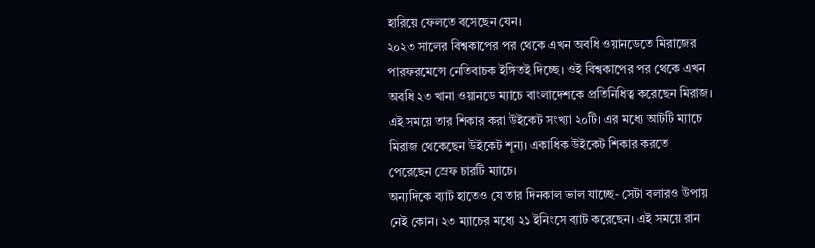হারিয়ে ফেলতে বসেছেন যেন।
২০২৩ সালের বিশ্বকাপের পর থেকে এখন অবধি ওয়ানডেতে মিরাজের পারফরমেন্সে নেতিবাচক ইঙ্গিতই দিচ্ছে। ওই বিশ্বকাপের পর থেকে এখন অবধি ২৩ খানা ওয়ানডে ম্যাচে বাংলাদেশকে প্রতিনিধিত্ব করেছেন মিরাজ। এই সময়ে তার শিকার করা উইকেট সংখ্যা ২০টি। এর মধ্যে আটটি ম্যাচে মিরাজ থেকেছেন উইকেট শূন্য। একাধিক উইকেট শিকার করতে পেরেছেন স্রেফ চারটি ম্যাচে।
অন্যদিকে ব্যাট হাতেও যে তার দিনকাল ভাল যাচ্ছে- সেটা বলারও উপায় নেই কোন। ২৩ ম্যাচের মধ্যে ২১ ইনিংসে ব্যাট করেছেন। এই সময়ে রান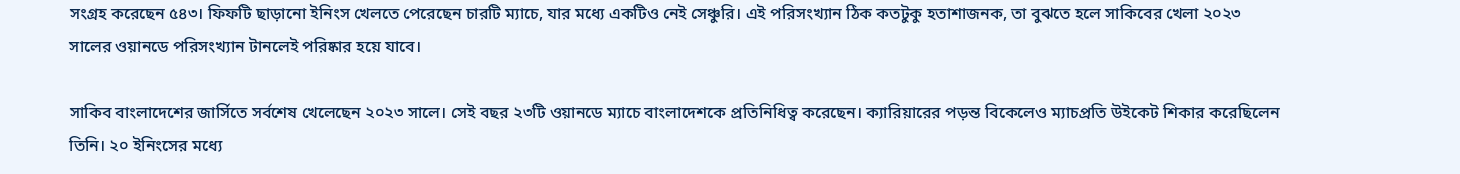সংগ্রহ করেছেন ৫৪৩। ফিফটি ছাড়ানো ইনিংস খেলতে পেরেছেন চারটি ম্যাচে, যার মধ্যে একটিও নেই সেঞ্চুরি। এই পরিসংখ্যান ঠিক কতটুকু হতাশাজনক, তা বুঝতে হলে সাকিবের খেলা ২০২৩ সালের ওয়ানডে পরিসংখ্যান টানলেই পরিষ্কার হয়ে যাবে।

সাকিব বাংলাদেশের জার্সিতে সর্বশেষ খেলেছেন ২০২৩ সালে। সেই বছর ২৩টি ওয়ানডে ম্যাচে বাংলাদেশকে প্রতিনিধিত্ব করেছেন। ক্যারিয়ারের পড়ন্ত বিকেলেও ম্যাচপ্রতি উইকেট শিকার করেছিলেন তিনি। ২০ ইনিংসের মধ্যে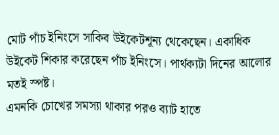মোট পাঁচ ইনিংসে সাকিব উইকেটশূন্য থেকেছেন। একাধিক উইকেট শিকার করেছেন পাঁচ ইনিংসে। পার্থক্যটা দিনের আলোর মতই স্পষ্ট।
এমনকি চোখের সমস্যা থাকার পরও ব্যাট হাতে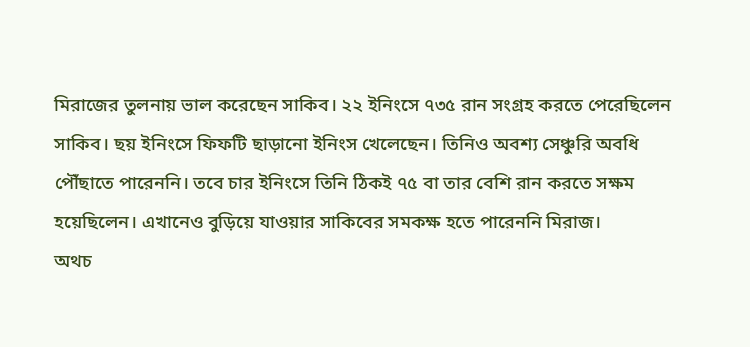মিরাজের তুলনায় ভাল করেছেন সাকিব। ২২ ইনিংসে ৭৩৫ রান সংগ্রহ করতে পেরেছিলেন সাকিব। ছয় ইনিংসে ফিফটি ছাড়ানো ইনিংস খেলেছেন। তিনিও অবশ্য সেঞ্চুরি অবধি পৌঁছাতে পারেননি। তবে চার ইনিংসে তিনি ঠিকই ৭৫ বা তার বেশি রান করতে সক্ষম হয়েছিলেন। এখানেও বুড়িয়ে যাওয়ার সাকিবের সমকক্ষ হতে পারেননি মিরাজ।
অথচ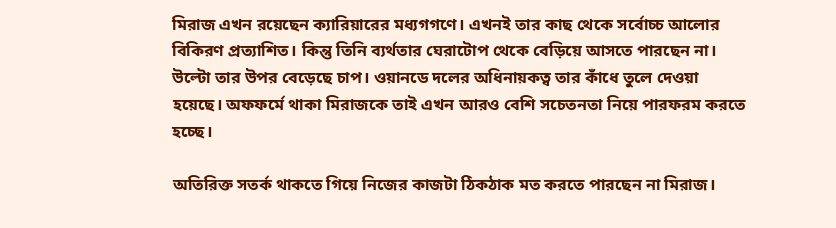মিরাজ এখন রয়েছেন ক্যারিয়ারের মধ্যগগণে। এখনই তার কাছ থেকে সর্বোচ্চ আলোর বিকিরণ প্রত্যাশিত। কিন্তু তিনি ব্যর্থতার ঘেরাটোপ থেকে বেড়িয়ে আসতে পারছেন না। উল্টো তার উপর বেড়েছে চাপ। ওয়ানডে দলের অধিনায়কত্ব তার কাঁধে তুলে দেওয়া হয়েছে। অফফর্মে থাকা মিরাজকে তাই এখন আরও বেশি সচেতনতা নিয়ে পারফরম করতে হচ্ছে।

অতিরিক্ত সতর্ক থাকতে গিয়ে নিজের কাজটা ঠিকঠাক মত করতে পারছেন না মিরাজ।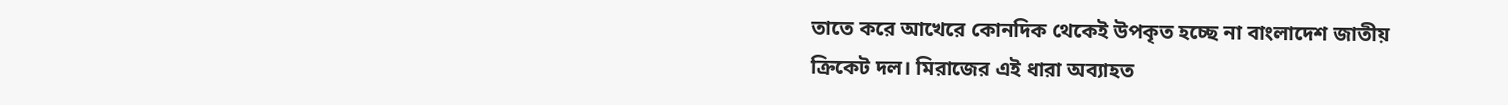তাতে করে আখেরে কোনদিক থেকেই উপকৃত হচ্ছে না বাংলাদেশ জাতীয় ক্রিকেট দল। মিরাজের এই ধারা অব্যাহত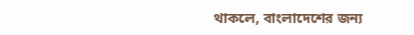থাকলে, বাংলাদেশের জন্য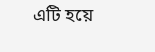এটি হয়ে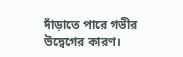দাঁড়াতে পারে গভীর উদ্বেগের কারণ।